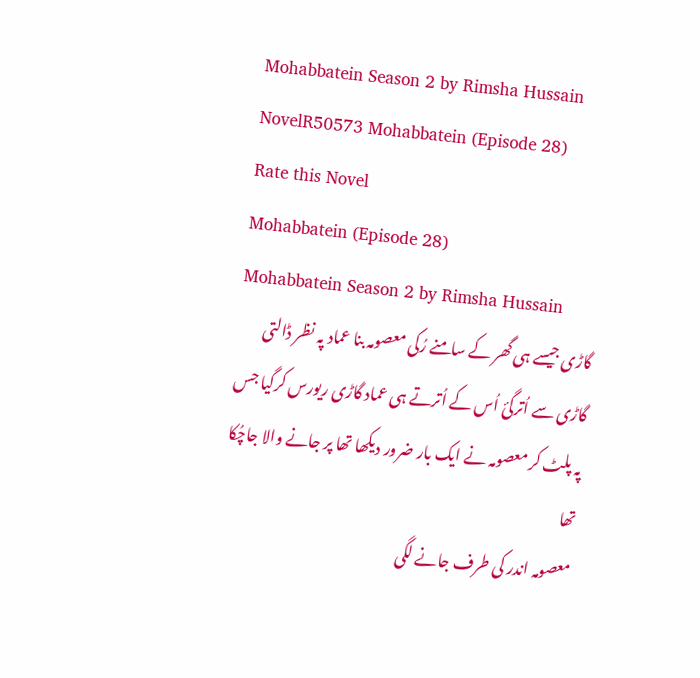Mohabbatein Season 2 by Rimsha Hussain NovelR50573 Mohabbatein (Episode 28)
Rate this Novel
Mohabbatein (Episode 28)
Mohabbatein Season 2 by Rimsha Hussain
گاڑی جیسے ہی گھر کے سامنے رُکی معصومہ بنا عماد پہ نظر ڈالتی گاڑی سے اُترگئ اُس کے اُترتے ہی عماد گاڑی ریورس کرگیا جس پہ پلٹ کر معصومہ نے ایک بار ضرور دیکھا تھا پر جانے والا جاچُکا تھا
معصومہ اندر کی طرف جانے لگی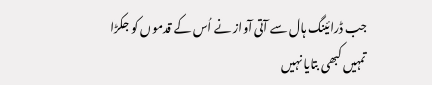جب ڈرائینگ ہال سے آتی آواز نے اُس کے قدموں کو جکڑا
تمہیں کبھی بتایا نہیں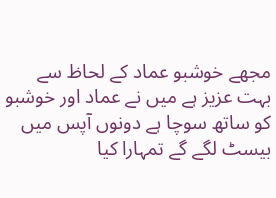مجھے خوشبو عماد کے لحاظ سے بہت عزیز ہے میں نے عماد اور خوشبو کو ساتھ سوچا ہے دونوں آپس میں بیسٹ لگے گے تمہارا کیا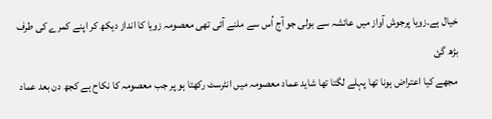خیال ہے۔زویا پرجوش آواز میں عائشہ سے بولی جو آج اُس سے ملنے آئی تھی معصومہ زویا کا انداز دیکھ کر اپنے کمرے کی طرف بڑھ گئ
مجھے کیا اعتراض ہونا تھا پہلے لگتا تھا شاید عماد معصومہ میں انٹرسٹ رکھتا ہو پر جب معصومہ کا نکاح ہے کجھ دن بعد عماد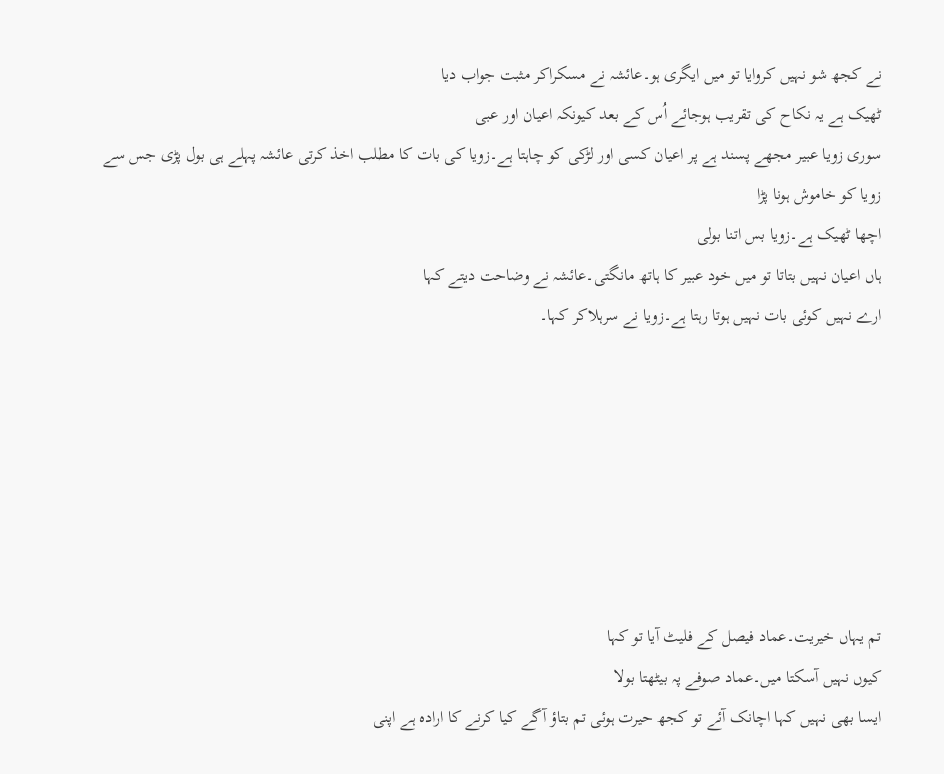نے کجھ شو نہیں کروایا تو میں ایگری ہو۔عائشہ نے مسکراکر مثبت جواب دیا
ٹھیک ہے یہ نکاح کی تقریب ہوجائے اُس کے بعد کیونکہ اعیان اور عبی
سوری زویا عبیر مجھے پسند ہے پر اعیان کسی اور لڑکی کو چاہتا ہے۔زویا کی بات کا مطلب اخذ کرتی عائشہ پہلے ہی بول پڑی جس سے زویا کو خاموش ہونا پڑا
اچھا ٹھیک ہے۔زویا بس اتنا بولی
ہاں اعیان نہیں بتاتا تو میں خود عبیر کا ہاتھ مانگتی۔عائشہ نے وضاحت دیتے کہا
ارے نہیں کوئی بات نہیں ہوتا رہتا ہے۔زویا نے سرہلاکر کہا۔







تم یہاں خیریت۔عماد فیصل کے فلیٹ آیا تو کہا
کیوں نہیں آسکتا میں۔عماد صوفے پہ بیٹھتا بولا
ایسا بھی نہیں کہا اچانک آئے تو کجھ حیرت ہوئی تم بتاؤ آگے کیا کرنے کا ارادہ ہے اپنی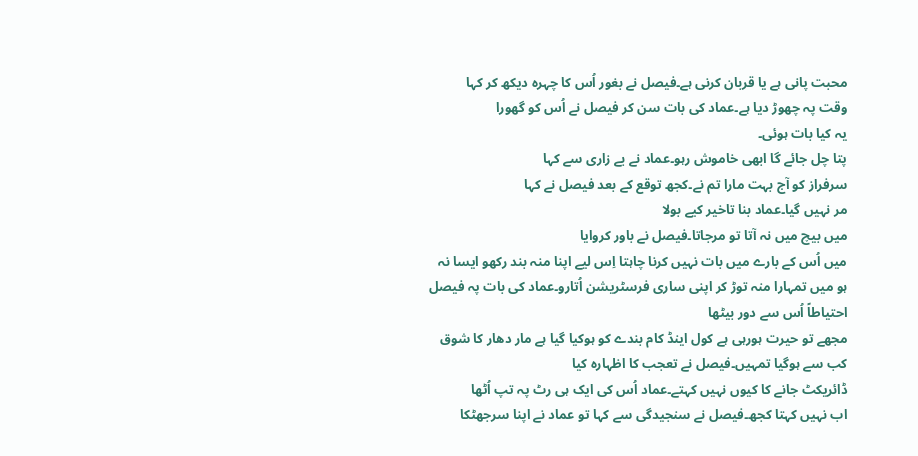محبت پانی ہے یا قربان کرنی ہے۔فیصل نے بغور اُس کا چہرہ دیکھ کر کہا
وقت پہ چھوڑ دیا ہے۔عماد کی بات سن کر فیصل نے اُس کو گھورا
یہ کیا بات ہوئی۔
پتا چل جائے گا ابھی خاموش رہو۔عماد نے بے زاری سے کہا
سرفراز کو آج بہت مارا تم نے۔کجھ توقع کے بعد فیصل نے کہا
مر نہیں گیا۔عماد بنا تاخیر کیے بولا
میں بیچ میں نہ آتا تو مرجاتا۔فیصل نے باور کروایا
میں اُس کے بارے میں بات نہیں کرنا چاہتا اِس لیے اپنا منہ بند رکھو ایسا نہ ہو میں تمہارا منہ توڑ کر اپنی ساری فرسٹریشن اُتارو۔عماد کی بات پہ فیصل احتیاطاً اُس سے دور بیٹھا
مجھے تو حیرت ہورہی ہے کول اینڈ کام بندے کو ہوکیا گیا ہے مار دھار کا شوق کب سے ہوگیا تمہیں۔فیصل نے تعجب کا اظہارہ کیا
ڈائریکٹ جانے کا کیوں نہیں کہتے۔عماد اُس کی ایک ہی رٹ پہ تپ اُٹھا
اب نہیں کہتا کجھ۔فیصل نے سنجیدگی سے کہا تو عماد نے اپنا سرجھٹکا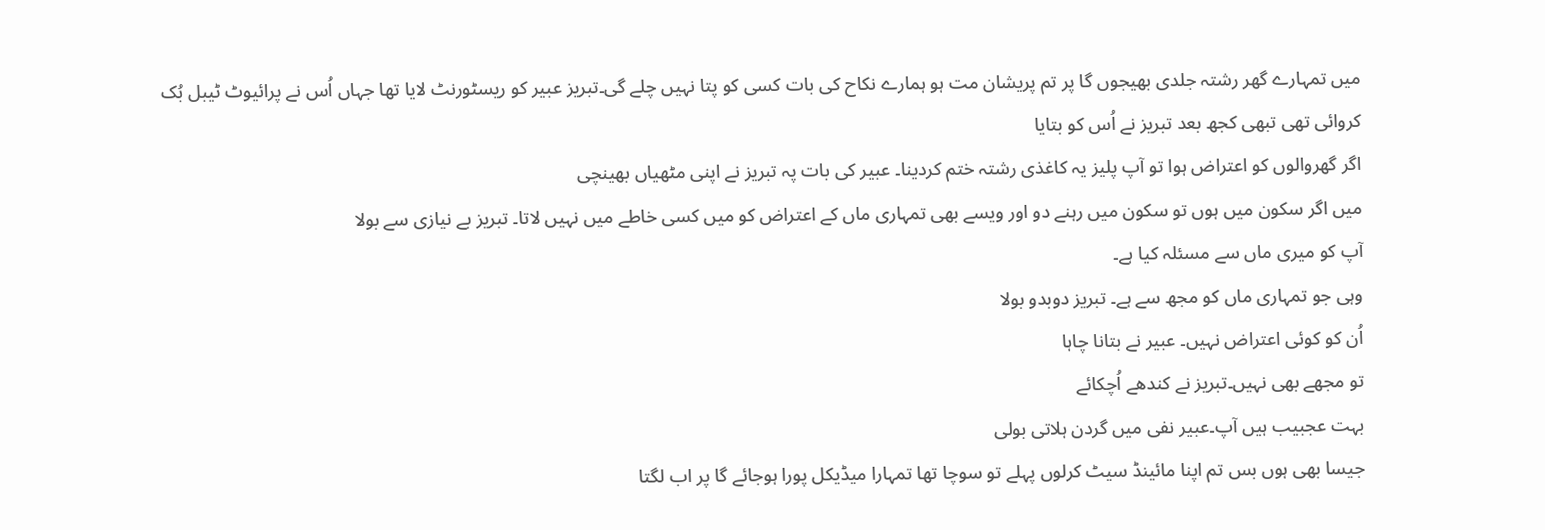میں تمہارے گھر رشتہ جلدی بھیجوں گا پر تم پریشان مت ہو ہمارے نکاح کی بات کسی کو پتا نہیں چلے گی۔تبریز عبیر کو ریسٹورنٹ لایا تھا جہاں اُس نے پرائیوٹ ٹیبل بُک کروائی تھی تبھی کجھ بعد تبریز نے اُس کو بتایا
اگر گھروالوں کو اعتراض ہوا تو آپ پلیز یہ کاغذی رشتہ ختم کردینا۔ عبیر کی بات پہ تبریز نے اپنی مٹھیاں بھینچی
میں اگر سکون میں ہوں تو سکون میں رہنے دو اور ویسے بھی تمہاری ماں کے اعتراض کو میں کسی خاطے میں نہیں لاتا۔ تبریز بے نیازی سے بولا
آپ کو میری ماں سے مسئلہ کیا ہے۔
وہی جو تمہاری ماں کو مجھ سے ہے۔ تبریز دوبدو بولا
اُن کو کوئی اعتراض نہیں۔ عبیر نے بتانا چاہا
تو مجھے بھی نہیں۔تبریز نے کندھے اُچکائے
بہت عجبیب ہیں آپ۔عبیر نفی میں گردن ہلاتی بولی
جیسا بھی ہوں بس تم اپنا مائینڈ سیٹ کرلوں پہلے تو سوچا تھا تمہارا میڈیکل پورا ہوجائے گا پر اب لگتا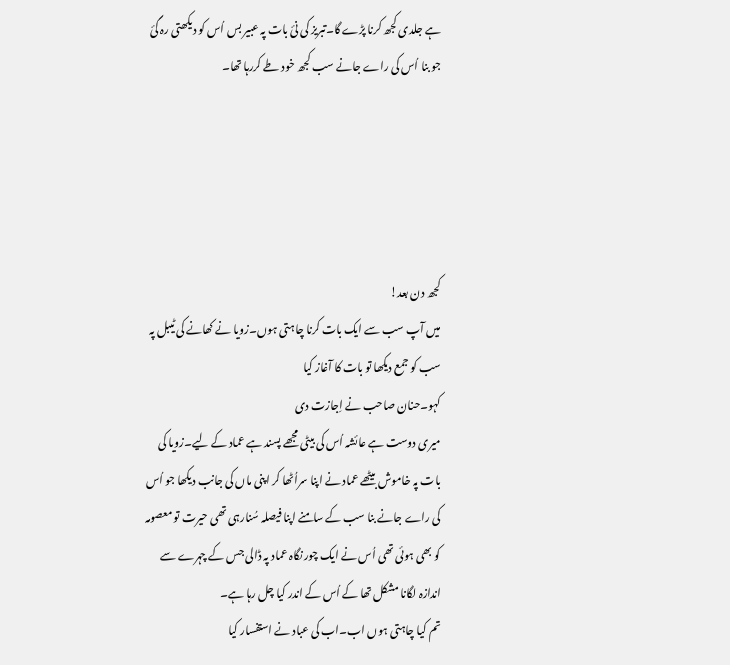ہے جلدی کجھ کرنا پڑے گا۔تبریز کی نئ بات پہ عبیر بس اُس کو دیکھتی رہ گئ جو بنا اُس کی راے جانے سب کجھ خود طے کررہا تھا۔





کجھ دن بعد!
میں آپ سب سے ایک بات کرنا چاہتی ہوں۔زویا نے کھانے کی ٹیبل پہ سب کو جمع دیکھا تو بات کا آغاز کیا
کہو۔حنان صاحب نے اِجازت دی
میری دوست ہے عائشہ اُس کی بیٹی مجھے پسند ہے عماد کے لیے۔زویا کی بات پہ خاموش بیٹھے عماد نے اپنا سراُٹھا کر اپنی ماں کی جانب دیکھا جو اُس کی راے جانے بنا سب کے سامنے اپنا فیصلہ سُنارہی تھی حیرت تو معصومہ کو بھی ہوئی تھی اُس نے ایک چور نگاہ عماد پہ ڈالی جس کے چہرے سے اندازہ لگانا مشکل تھا کے اُس کے اندر کیا چل رہا ہے۔
تم کیا چاہتی ہوں اب۔اب کی عباد نے استفسار کیا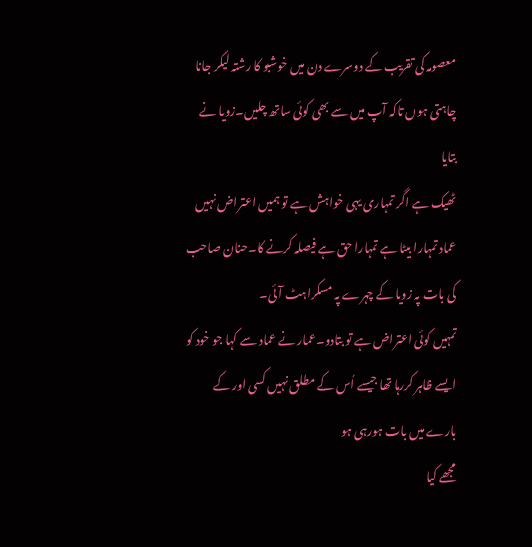معصومہ کی تقریب کے دوسرے دن میں خوشبو کا رشتہ لیکر جانا چاہتی ہوں تاکہ آپ میں سے بھی کوئی ساتھ چلیں۔زویا نے بتایا
ٹھیک ہے اگر تمہاری یہی خواہش ہے تو ہمیں اعتراض نہیں عماد تمہارا بیٹا ہے تمہارا حق ہے فیصلہ کرنے کا۔حنان صاحب کی بات پہ زویا کے چہرے پہ مسکراہٹ آئی۔
تمہیں کوئی اعتراض ہے تو بتادو۔عمار نے عماد سے کہا جو خود کو ایسے ظاہر کررہا تھا جیسے اُس کے مطلق نہیں کسی اور کے بارے میں بات ہورہی ہو
مجھے کیا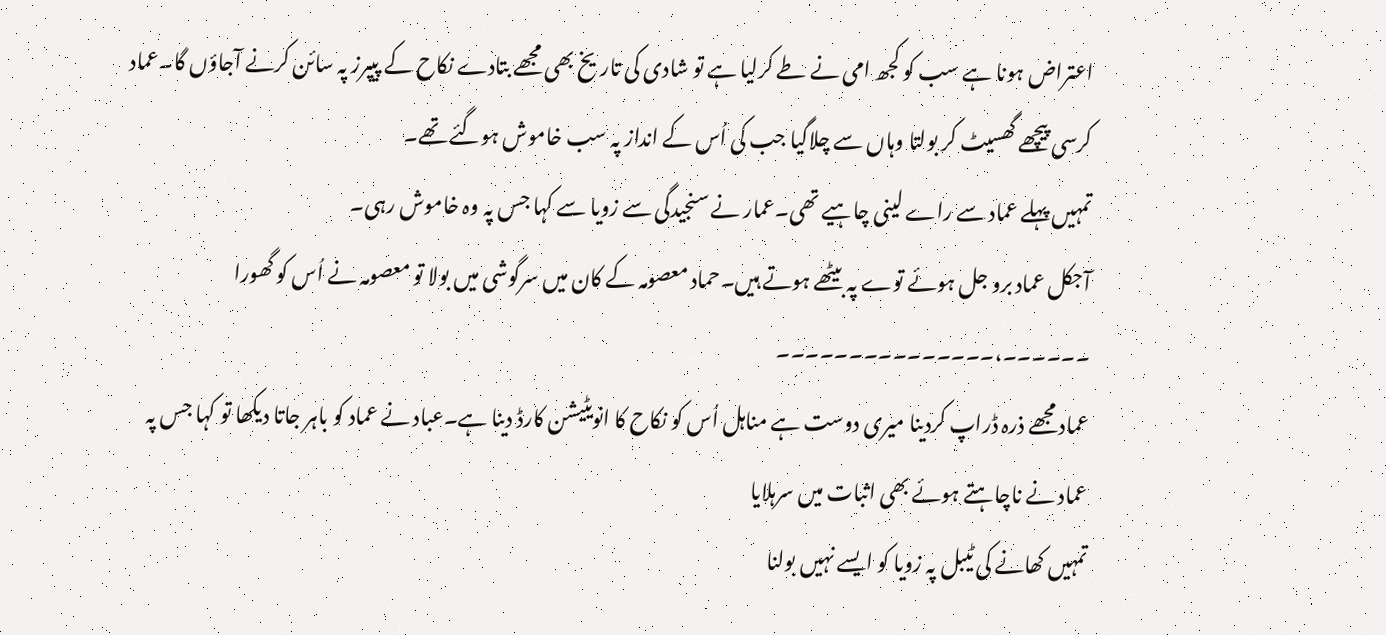اعتراض ہونا ہے سب کو کجھ امی نے طے کرلیا ہے تو شادی کی تاریخ بھی مجھے بتادے نکاح کے پیپرز پہ سائن کرنے آجاؤں گا۔عماد کرسی پیچھے گھسیٹ کر بولتا وہاں سے چلاگیا جب کی اُس کے انداز پہ سب خاموش ہوگئے تھے۔
تمہیں پہلے عماد سے راے لینی چاہیے تھی۔عمار نے سنجیدگی سے زویا سے کہا جس پہ وہ خاموش رہی۔
آجکل عماد برو جل ہوئے توے پہ بیٹھے ہوتے ہیں۔حماد معصومہ کے کان میں سرگوشی میں بولا تو معصومہ نے اُس کو گھورا
۔۔۔۔۔۔،۔۔۔۔۔۔۔۔۔۔۔۔۔۔۔
عماد مجھے ذرہ ڈراپ کردینا میری دوست ہے مناہل اُس کو نکاح کا انویٹیشن کارڈ دینا ہے۔عباد نے عماد کو باہر جاتا دیکھا تو کہا جس پہ عماد نے ناچاہتے ہوئے بھی اثبات میں سرہلایا
تمہیں کھانے کی ٹیبل پہ زویا کو ایسے نہیں بولنا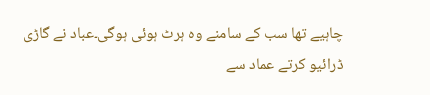چاہیے تھا سب کے سامنے وہ ہرٹ ہوئی ہوگی۔عباد نے گاڑی ڈرائیو کرتے عماد سے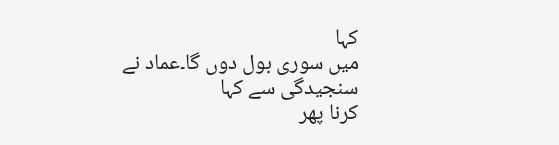کہا
میں سوری بول دوں گا۔عماد نے سنجیدگی سے کہا
کرنا پھر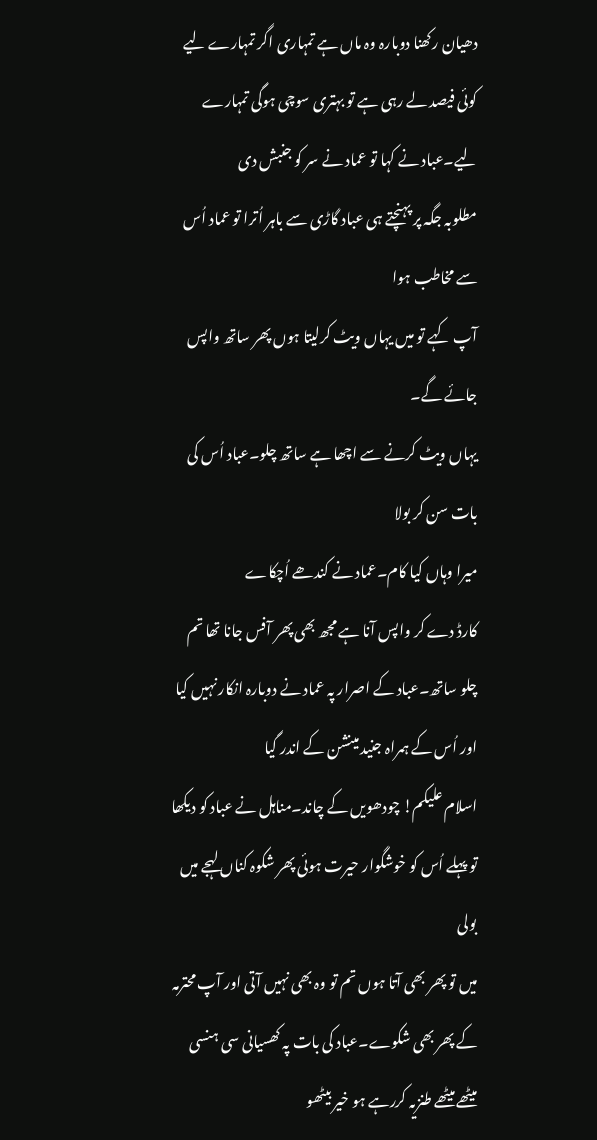دھیان رکھنا دوبارہ وہ ماں ہے تمہاری اگر تمہارے لیے کوئی فیصد لے رہی ہے تو بہتری سوچی ہوگی تمہارے لیے۔عباد نے کہا تو عماد نے سر کو جنبش دی
مطلوبہ جگہ پر پہنچتے ہی عباد گاڑی سے باہر اُترا تو عماد اُس سے مخاطب ہوا
آپ کہے تو میں یہاں ویٹ کرلیتا ہوں پھر ساتھ واپس جائے گے۔
یہاں ویٹ کرنے سے اچھا ہے ساتھ چلو۔عباد اُس کی بات سن کر بولا
میرا وہاں کیا کام۔عماد نے کندھے اُچکاے
کارڈ دے کر واپس آنا ہے مجھ بھی پھر آفس جانا تھا تم چلو ساتھ۔عباد کے اصرار پہ عماد نے دوبارہ انکار نہیں کیا اور اُس کے ہمراہ جنید مینشن کے اندر گیا
اسلام علیکم! چودھویں کے چاند۔مناہل نے عباد کو دیکھا تو پہلے اُس کو خوشگوار حیرت ہوئی پھر شکوہ کناں لہجے میں بولی
میں تو پھر بھی آتا ہوں تم تو وہ بھی نہیں آتی اور آپ محترمہ کے پھر بھی شکوے۔عباد کی بات پہ کھسیانی سی ہنسی
میٹھے میٹھے طنزیہ کررہے ہو خیر بیٹھو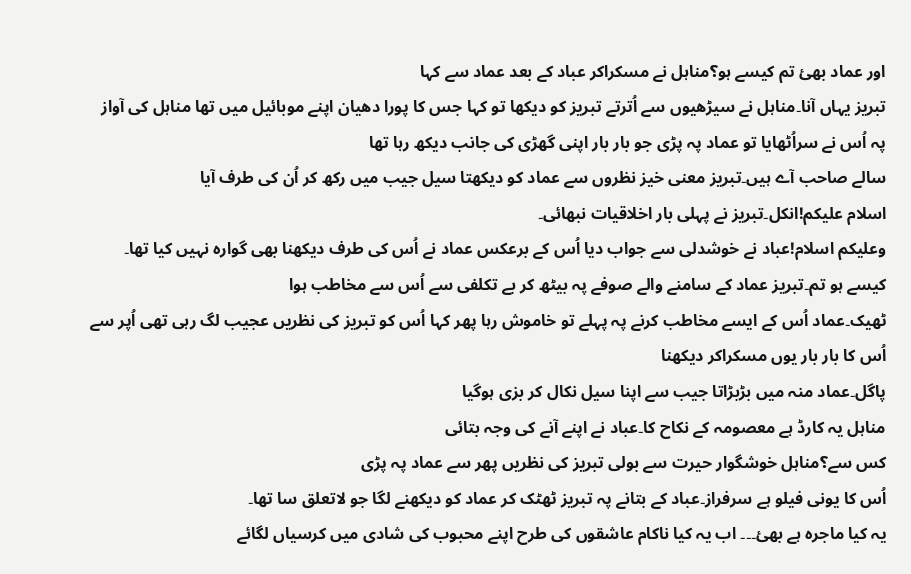اور عماد بھئ تم کیسے ہو؟مناہل نے مسکراکر عباد کے بعد عماد سے کہا
تبریز یہاں آنا۔مناہل نے سیڑھیوں سے اُترتے تبریز کو دیکھا تو کہا جس کا پورا دھیان اپنے موبائیل میں تھا مناہل کی آواز پہ اُس نے سراُٹھایا تو عماد پہ پڑی جو بار بار اپنی گھڑی کی جانب دیکھ رہا تھا
سالے صاحب آے ہیں۔تبریز معنی خیز نظروں سے عماد کو دیکھتا سیل جیب میں رکھ کر اُن کی طرف آیا
اسلام علیکم!انکل۔تبریز نے پہلی بار اخلاقیات نبھائی۔
وعلیکم اسلام!عباد نے خوشدلی سے جواب دیا اُس کے برعکس عماد نے اُس کی طرف دیکھنا بھی گوارہ نہیں کیا تھا۔
کیسے ہو تم۔تبریز عماد کے سامنے والے صوفے پہ بیٹھ کر بے تکلفی سے اُس سے مخاطب ہوا
ٹھیک۔عماد اُس کے ایسے مخاطب کرنے پہ پہلے تو خاموش رہا پھر کہا اُس کو تبریز کی نظریں عجیب لگ رہی تھی اُپر سے اُس کا بار بار یوں مسکراکر دیکھنا
پاگل۔عماد منہ میں بڑبڑاتا جیب سے اپنا سیل نکال کر بزی ہوگیا
مناہل یہ کارڈ ہے معصومہ کے نکاح کا۔عباد نے اپنے آنے کی وجہ بتائی
کس سے؟مناہل خوشگوار حیرت سے بولی تبریز کی نظریں پھر سے عماد پہ پڑی
اُس کا یونی فیلو ہے سرفراز۔عباد کے بتانے پہ تبریز ٹھٹک کر عماد کو دیکھنے لگا جو لاتعلق سا تھا۔
یہ کیا ماجرہ ہے بھئ۔۔۔ اب یہ کیا ناکام عاشقوں کی طرح اپنے محبوب کی شادی میں کرسیاں لگائے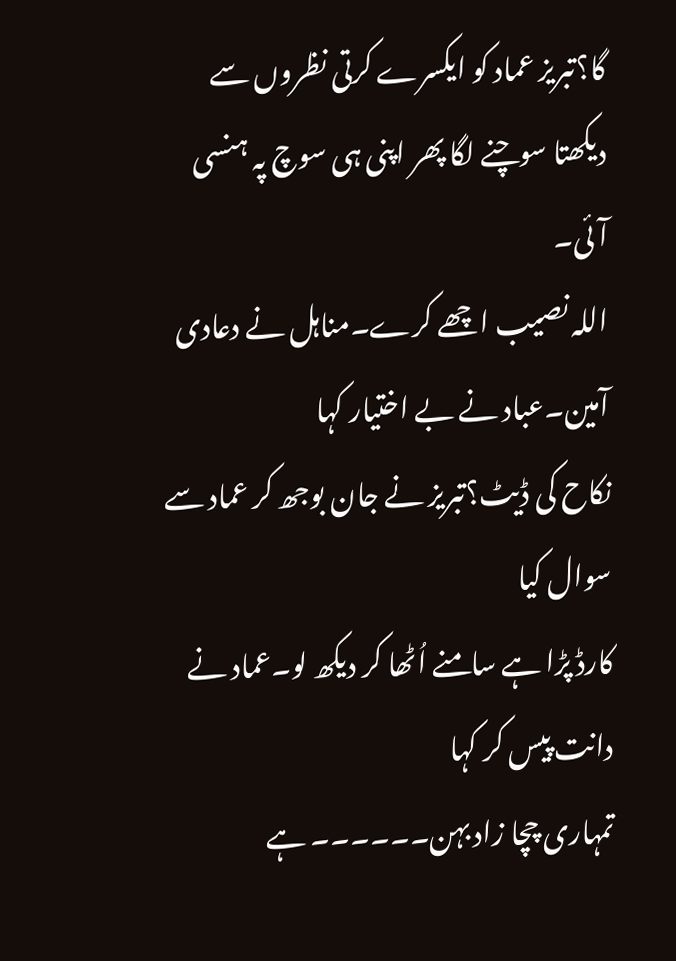گا؟تبریز عماد کو ایکسرے کرتی نظروں سے دیکھتا سوچنے لگا پھر اپنی ہی سوچ پہ ہنسی آئی۔
اللہ نصیب اچھے کرے۔مناہل نے دعادی
آمین۔عباد نے بے اختیار کہا
نکاح کی ڈیٹ؟تبریز نے جان بوجھ کر عماد سے سوال کیا
کارڈ پڑا ہے سامنے اُٹھا کر دیکھ لو۔عماد نے دانت پیس کر کہا
تمہاری چچا زاد بہن۔۔۔۔۔۔ ہے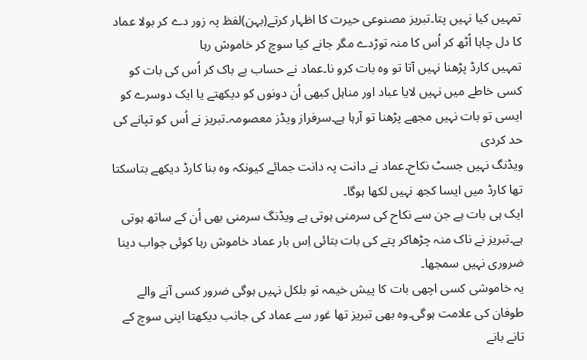تمہیں کیا نہیں پتا۔تبریز مصنوعی حیرت کا اظہار کرتے(بہن)لفظ پہ زور دے کر بولا عماد کا دل چاہا اُٹھ کر اُس کا منہ توڑدے مگر جانے کیا سوچ کر خاموش رہا
تمہیں کارڈ پڑھنا نہیں آتا تو وہ بات کرو نا۔عماد نے حساب بے باک کر اُس کی بات کو کسی خاطے میں نہیں لایا عباد اور مناہل کبھی اُن دونوں کو دیکھتے یا ایک دوسرے کو
ایسی تو بات نہیں مجھے پڑھنا تو آرہا ہے۔سرفراز ویڈز معصومہ۔تبریز نے اُس کو تپانے کی حد کردی
ویڈنگ نہیں جسٹ نکاح۔عماد نے دانت پہ دانت جمائے کیونکہ وہ بنا کارڈ دیکھے بتاسکتا تھا کارڈ میں ایسا کجھ نہیں لکھا ہوگا۔
ایک ہی بات ہے جن سے نکاح کی سرمنی ہوتی ہے ویڈنگ سرمنی بھی اُن کے ساتھ ہوتی ہے۔تبریز نے ناک منہ چڑھاکر پتے کی بات بتائی اِس بار عماد خاموش رہا کوئی جواب دینا ضروری نہیں سمجھا۔
یہ خاموشی کسی اچھی بات کا پیش خیمہ تو بلکل نہیں ہوگی ضرور کسی آنے والے طوفان کی علامت ہوگی۔وہ بھی تبریز تھا غور سے عماد کی جانب دیکھتا اپنی سوچ کے تانے بانے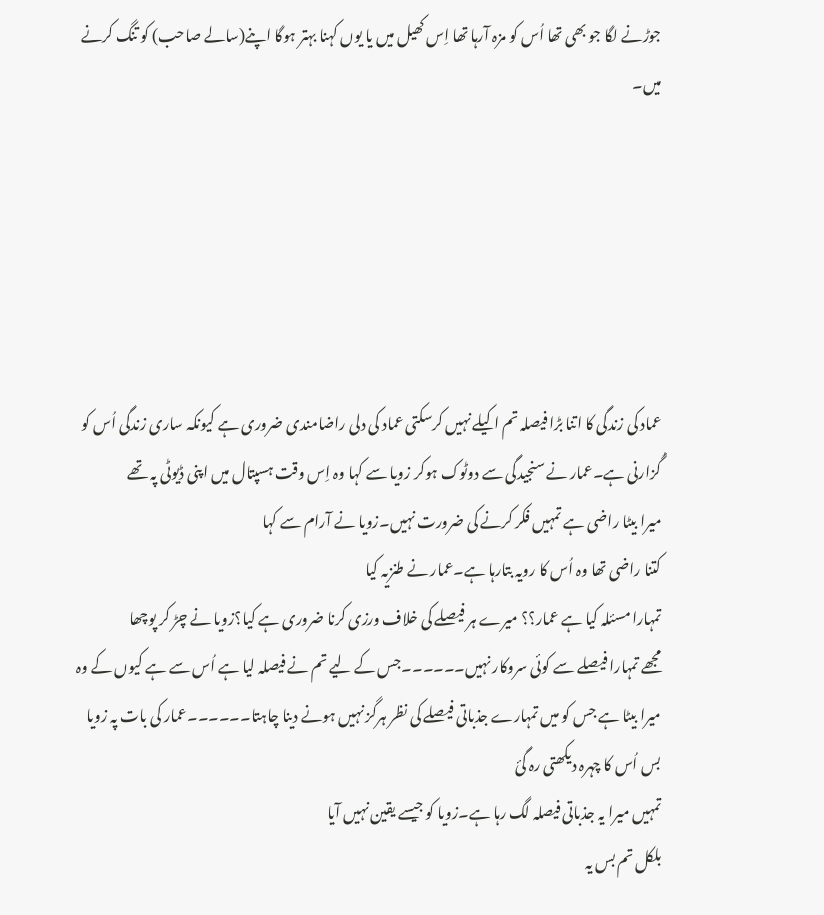جوڑنے لگا جو بھی تھا اُس کو مزہ آرہا تھا اِس کھیل میں یا یوں کہنا بہتر ہوگا اپنے(سالے صاحب) کو تنگ کرنے میں۔






عماد کی زندگی کا اتنا بڑا فیصلہ تم اکیلے نہیں کرسکتی عماد کی دلی راضامندی ضروری ہے کیونکہ ساری زندگی اُس کو گُزارنی ہے۔عمار نے سنجیدگی سے دوٹوک ہوکر زویا سے کہا وہ اِس وقت ہسپتال میں اپنی ڈیوٹی پہ تھے
میرا بیٹا راضی ہے تمہیں فکر کرنے کی ضرورت نہیں۔زویا نے آرام سے کہا
کتنا راضی تھا وہ اُس کا رویہ بتارہا ہے۔عمار نے طنزیہ کیا
تمہارا مسئلہ کیا ہے عمار؟؟ میرے ہر فیصلے کی خلاف ورزی کرنا ضروری ہے کیا؟زویا نے چڑ کر پوچھا
مجھے تمہارا فیصلے سے کوئی سروکار نہیں۔۔۔۔۔۔جس کے لیے تم نے فیصلہ لیا ہے اُس سے ہے کیوں کے وہ میرا بیٹا ہے جس کو میں تمہارے جذباتی فیصلے کی نظر ہرگز نہیں ہونے دینا چاہتا۔۔۔۔۔۔عمار کی بات پہ زویا بس اُس کا چہرہ دیکھتی رہ گئ
تمہیں میرا یہ جذباتی فیصلہ لگ رہا ہے۔زویا کو جیسے یقین نہیں آیا
بلکل تم بس یہ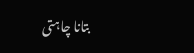بتانا چاہتی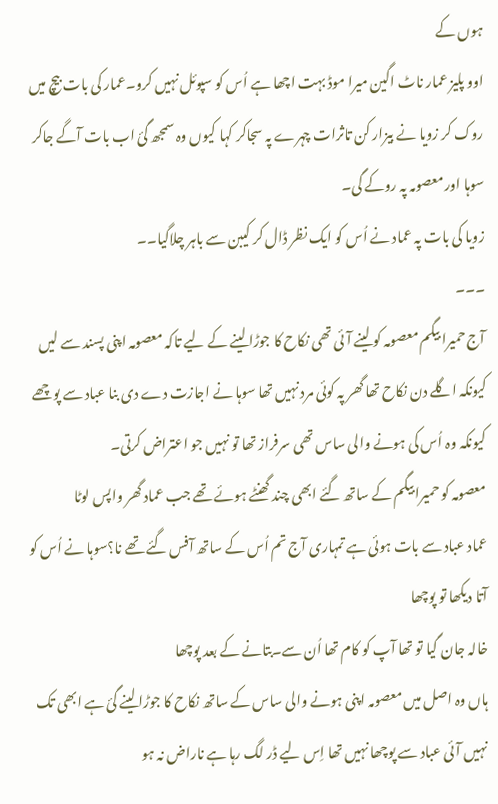ہوں کے
اوو پلیز عمار ناٹ اگین میرا موڈ بہت اچھا ہے اُس کو سپوئل نہیں کرو۔عمار کی بات بیچ میں روک کر زویا نے بیزار کن تاثرات چہرے پہ سجاکر کہا کیوں وہ سمجھ گئ اب بات آگے جاکر سوہا اور معصومہ پہ روکے گی۔
زویا کی بات پہ عماد نے اُس کو ایک نظر ڈال کر کیبن سے باہر چلاگیا۔۔
۔۔۔
آج حمیرا بیگم معصومہ کو لینے آئی تھی نکاح کا جوڑا لینے کے لیے تاکہ معصومہ اپنی پسند سے لیں کیونکہ اگلے دن نکاح تھا گھر پہ کوئی مرد نہیں تھا سوہا نے اجازت دے دی بنا عباد سے پوچھے کیونکہ وہ اُس کی ہونے والی ساس تھی سرفراز تھا تو نہیں جو اعتراض کرتی۔
معصومہ کو حمیرا بیگم کے ساتھ گئے ابھی چند گھنٹے ہوئے تھے جب عماد گھر واپس لوٹا
عماد عباد سے بات ہوئی ہے تمہاری آج تم اُس کے ساتھ آفس گئے تھے نا؟سوہا نے اُس کو آتا دیکھا تو پوچھا
خالہ جان گیا تو تھا آپ کو کام تھا اُن سے۔بتانے کے بعد پوچھا
ہاں وہ اصل میں معصومہ اپنی ہونے والی ساس کے ساتھ نکاح کا جوڑا لینے گئ ہے ابھی تک نہیں آئی عباد سے پوچھا نہیں تھا اِس لیے ڈر لگ رہا ہے ناراض نہ ہو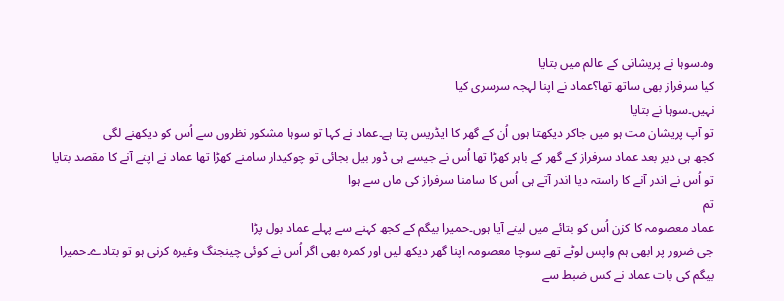وہ۔سوہا نے پریشانی کے عالم میں بتایا
کیا سرفراز بھی ساتھ تھا؟عماد نے اپنا لہجہ سرسری کیا
نہیں۔سوہا نے بتایا
تو آپ پریشان مت ہو میں جاکر دیکھتا ہوں اُن کے گھر کا ایڈریس پتا ہے۔عماد نے کہا تو سوہا مشکور نظروں سے اُس کو دیکھنے لگی
کجھ ہی دیر بعد عماد سرفراز کے گھر کے باہر کھڑا تھا اُس نے جیسے ہی ڈور بیل بجائی تو چوکیدار سامنے کھڑا تھا عماد نے اپنے آنے کا مقصد بتایا تو اُس نے اندر آنے کا راستہ دیا اندر آتے ہی اُس کا سامنا سرفراز کی ماں سے ہوا
تم
عماد معصومہ کا کزن اُس کو بتائے میں لینے آیا ہوں۔حمیرا بیگم کے کجھ کہنے سے پہلے عماد بول پڑا
جی ضرور پر ابھی ہم واپس لوٹے تھے سوچا معصومہ اپنا گھر دیکھ لیں اور کمرہ بھی اگر اُس نے کوئی چینجنگ وغیرہ کرنی ہو تو بتادے۔حمیرا بیگم کی بات عماد نے کس ضبط سے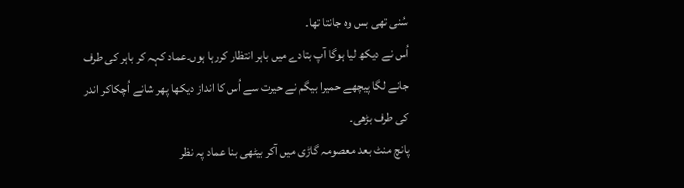سُنی تھی بس وہ جانتا تھا۔
اُس نے دیکھ لیا ہوگا آپ بتادے میں باہر انتظار کررہا ہوں۔عماد کہہ کر باہر کی طرف جانے لگا پیچھے حمیرا بیگم نے حیرت سے اُس کا انداز دیکھا پھر شانے اُچکاکر اندر کی طرف بڑھی۔
پانچ منٹ بعد معصومہ گاڑی میں آکر بیٹھی بنا عماد پہ نظر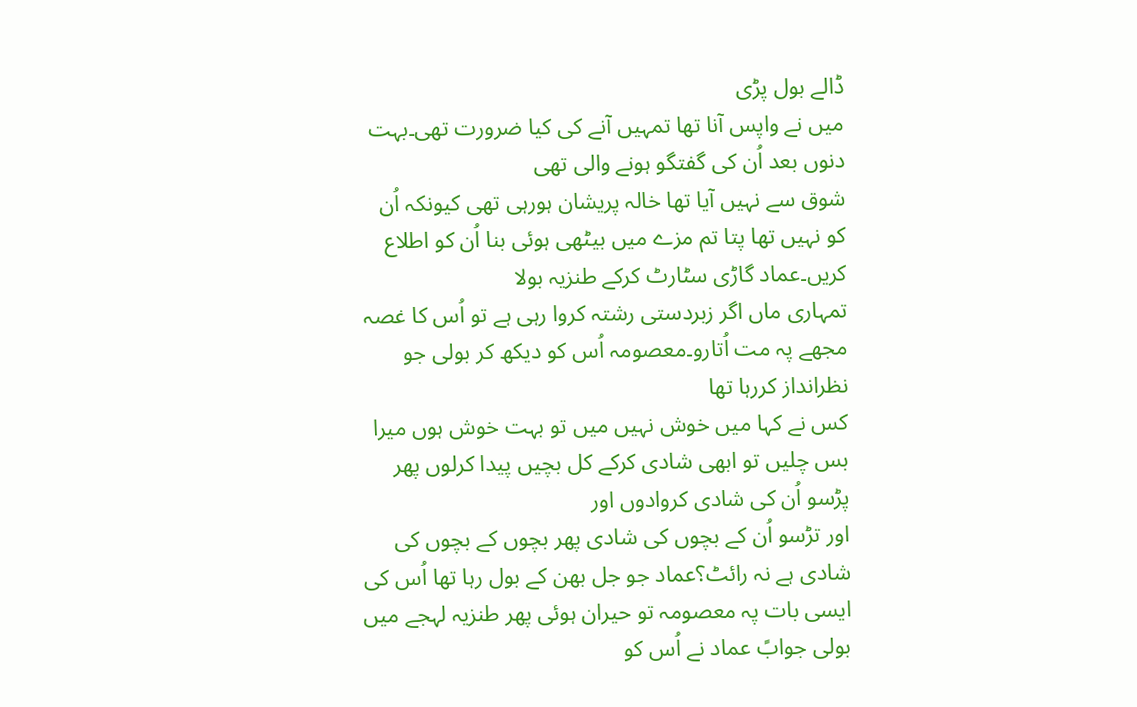ڈالے بول پڑی
میں نے واپس آنا تھا تمہیں آنے کی کیا ضرورت تھی۔بہت دنوں بعد اُن کی گفتگو ہونے والی تھی
شوق سے نہیں آیا تھا خالہ پریشان ہورہی تھی کیونکہ اُن کو نہیں تھا پتا تم مزے میں بیٹھی ہوئی بنا اُن کو اطلاع کریں۔عماد گاڑی سٹارٹ کرکے طنزیہ بولا
تمہاری ماں اگر زبردستی رشتہ کروا رہی ہے تو اُس کا غصہ مجھے پہ مت اُتارو۔معصومہ اُس کو دیکھ کر بولی جو نظرانداز کررہا تھا
کس نے کہا میں خوش نہیں میں تو بہت خوش ہوں میرا بس چلیں تو ابھی شادی کرکے کل بچیں پیدا کرلوں پھر پڑسو اُن کی شادی کروادوں اور
اور تڑسو اُن کے بچوں کی شادی پھر بچوں کے بچوں کی شادی ہے نہ رائٹ؟عماد جو جل بھن کے بول رہا تھا اُس کی ایسی بات پہ معصومہ تو حیران ہوئی پھر طنزیہ لہجے میں بولی جوابً عماد نے اُس کو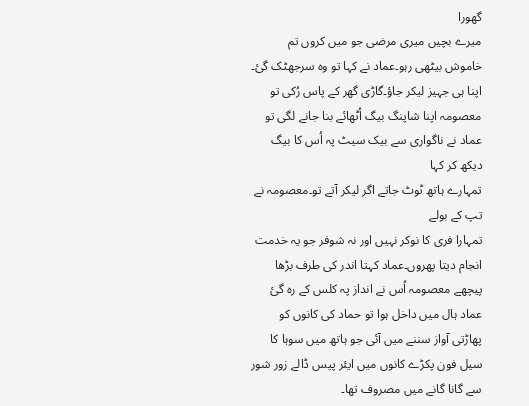گھورا
میرے بچیں میری مرضی جو میں کروں تم خاموش بیٹھی رہو۔عماد نے کہا تو وہ سرجھٹک گئ۔
اپنا ہی جہیز لیکر جاؤ۔گاڑی گھر کے پاس رُکی تو معصومہ اپنا شاپنگ بیگ اُٹھائے بنا جانے لگی تو عماد نے ناگواری سے بیک سیٹ پہ اُس کا بیگ دیکھ کر کہا
تمہارے ہاتھ ٹوٹ جاتے اگر لیکر آتے تو۔معصومہ نے تپ کے بولے
تمہارا فری کا نوکر نہیں اور نہ شوفر جو یہ خدمت انجام دیتا پھروں۔عماد کہتا اندر کی طرف بڑھا پیچھے معصومہ اُس نے انداز پہ کلس کے رہ گئ
عماد ہال میں داخل ہوا تو حماد کی کانوں کو پھاڑتی آواز سننے میں آئی جو ہاتھ میں سوہا کا سیل فون پکڑے کانوں میں ایئر پیس ڈالے زور شور سے گانا گانے میں مصروف تھا۔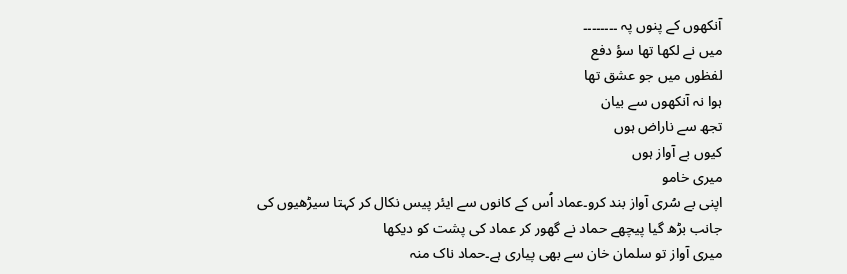آنکھوں کے پنوں پہ ۔۔۔۔۔۔۔۔
میں نے لکھا تھا سؤ دفع
لفظوں میں جو عشق تھا
ہوا نہ آنکھوں سے بیان
تجھ سے ناراض ہوں
کیوں بے آواز ہوں
میری خامو
اپنی بے سُری آواز بند کرو۔عماد اُس کے کانوں سے ایئر پیس نکال کر کہتا سیڑھیوں کی جانب بڑھ گیا پیچھے حماد نے گھور کر عماد کی پشت کو دیکھا
میری آواز تو سلمان خان سے بھی پیاری ہے۔حماد ناک منہ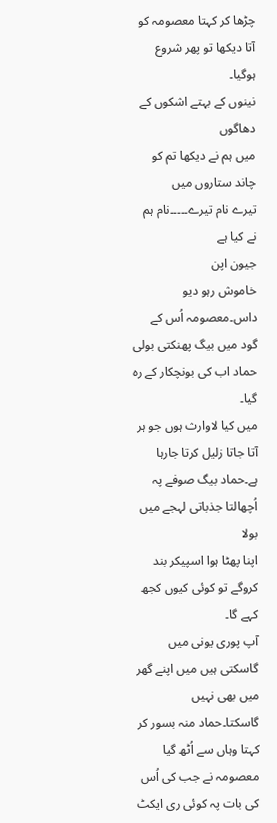چڑھا کر کہتا معصومہ کو آتا دیکھا تو پھر شروع ہوگیا۔
نینوں کے بہتے اشکوں کے دھاگوں
میں ہم نے دیکھا تم کو چاند ستاروں میں
تیرے نام تیرے۔۔۔۔۔نام ہم نے کیا ہے
جیون اپن
خاموش رہو دیو داس۔معصومہ اُس کے گود میں بیگ پھنکتی بولی حماد اب کی بونچکار کے رہ گیا۔
میں کیا لاوارث ہوں جو ہر آتا جاتا زلیل کرتا جارہا ہے۔حماد بیگ صوفے پہ اُچھالتا جذباتی لہجے میں بولا
اپنا پھٹا ہوا اسپیکر بند کروگے تو کوئی کیوں کجھ کہے گا۔
آپ پوری یونی میں گاسکتی ہیں میں اپنے گھر میں بھی نہیں گاسکتا۔حماد منہ بسور کر کہتا وہاں سے اُٹھ گیا معصومہ نے جب کی اُس کی بات پہ کوئی ری ایکٹ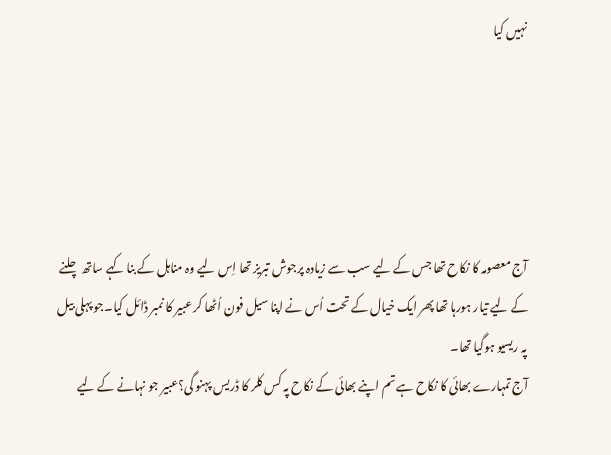نہیں کیا





آج معصومہ کا نکاح تھا جس کے لیے سب سے زیادہ پرجوش تبریز تھا اِس لیے وہ مناہل کے بنا کہے ساتھ چلنے کے لیے تیار ہورہا تھا پھر ایک خیال کے تحت اُس نے اپنا سیل فون اُٹھا کر عبیر کا نمبر ڈائل کیا۔جو پہلی بیل پہ ریسیو ہوگیا تھا۔
آج تمہارے بھائی کا نکاح ہے تم اپنے بھائی کے نکاح پہ کس کلر کا ڈریس پہنو گی؟عبیر جو نہانے کے لیے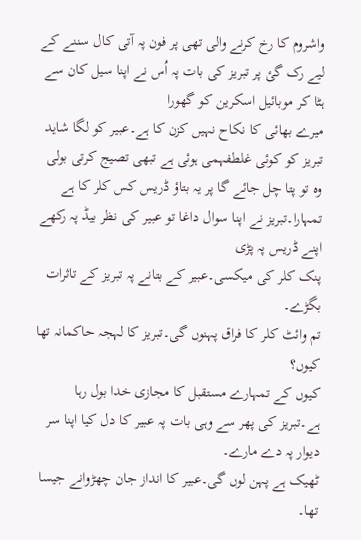واشروم کا رخ کرنے والی تھی پر فون پہ آتی کال سننے کے لیے رک گئ پر تبریز کی بات پہ اُس نے اپنا سیل کان سے ہٹا کر موبائیل اسکرین کو گھورا
میرے بھائی کا نکاح نہیں کزن کا ہے۔عبیر کو لگا شاید تبریز کو کوئی غلطفہمی ہوئی ہے تبھی تصیج کرتی بولی
وہ تو پتا چل جائے گا پر یہ بتاؤ ڈریس کس کلر کا ہے تمہارا۔تبریز نے اپنا سوال داغا تو عبیر کی نظر بیڈ پہ رکھے اپنے ڈریس پہ پڑی
پنک کلر کی میکسی۔عبیر کے بتانے پہ تبریز کے تاثرات بگڑے۔
تم وائٹ کلر کا فراق پہنوں گی۔تبریز کا لہجہ حاکمانہ تھا
کیوں؟
کیوں کے تمہارے مستقبل کا مجازی خدا بول رہا ہے۔تبریز کی پھر سے وہی بات پہ عبیر کا دل کیا اپنا سر دیوار پہ دے مارے۔
ٹھیک ہے پہن لوں گی۔عبیر کا انداز جان چھڑوانے جیسا تھا۔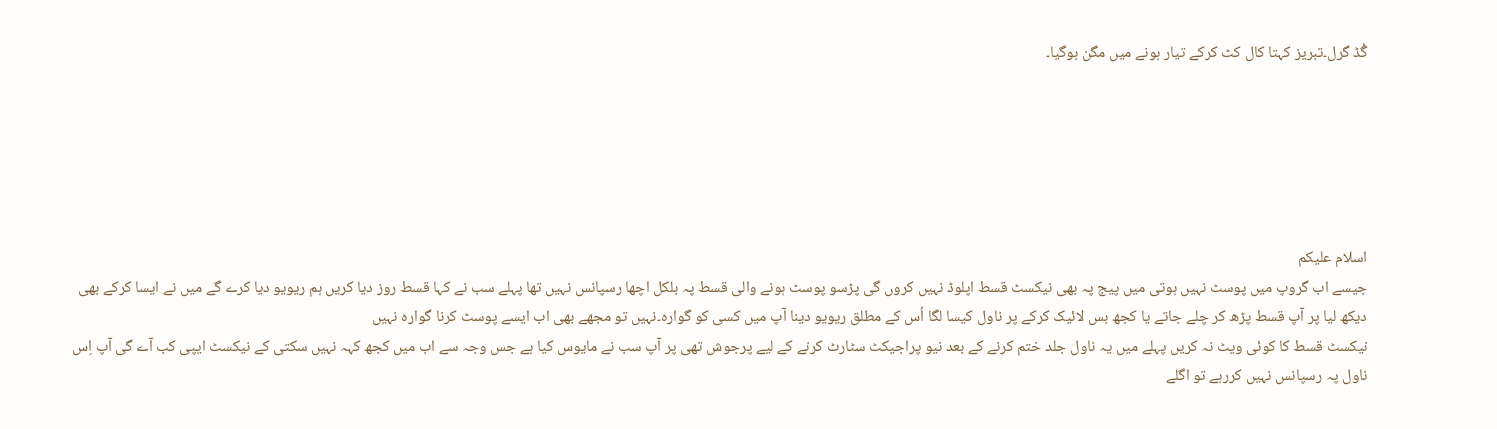گُڈ گرل۔تبریز کہتا کال کٹ کرکے تیار ہونے میں مگن ہوگیا۔






اسلام علیکم
جیسے اب گروپ میں پوسٹ نہیں ہوتی میں پیج پہ بھی نیکسٹ قسط اپلوڈ نہیں کروں گی پڑسو پوسٹ ہونے والی قسط پہ بلکل اچھا رسپانس نہیں تھا پہلے سب نے کہا قسط روز دیا کریں ہم ریویو دیا کرے گے میں نے ایسا کرکے بھی دیکھ لیا پر آپ قسط پڑھ کر چلے جاتے یا کجھ بس لائیک کرکے پر ناول کیسا لگا اُس کے مطلق ریویو دینا آپ میں کسی کو گوارہ۔نہیں تو مجھے بھی اب ایسے پوسٹ کرنا گوارہ نہیں
نیکسٹ قسط کا کوئی ویٹ نہ کریں پہلے میں یہ ناول جلد ختم کرنے کے بعد نیو پراجیکٹ سٹارٹ کرنے کے لیے پرجوش تھی پر آپ سب نے مایوس کیا ہے جس وجہ سے اب میں کجھ کہہ نہیں سکتی کے نیکسٹ ایپی کب آے گی آپ اِس ناول پہ رسپانس نہیں کررہے تو اگلے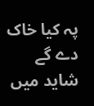پہ کیا خاک دے گے
شاید میں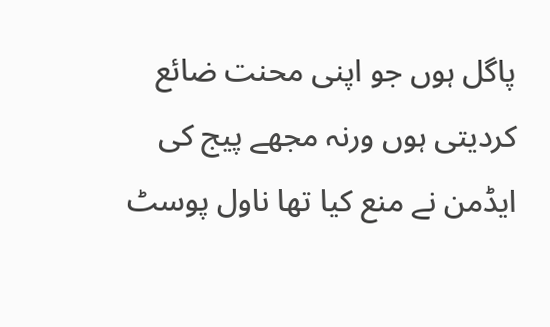پاگل ہوں جو اپنی محنت ضائع کردیتی ہوں ورنہ مجھے پیج کی ایڈمن نے منع کیا تھا ناول پوسٹ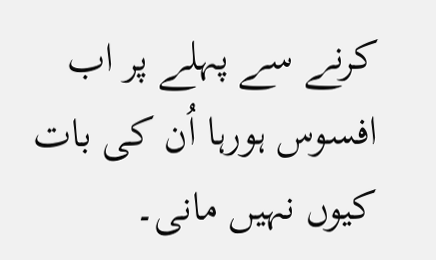کرنے سے پہلے پر اب افسوس ہورہا اُن کی بات کیوں نہیں مانی۔